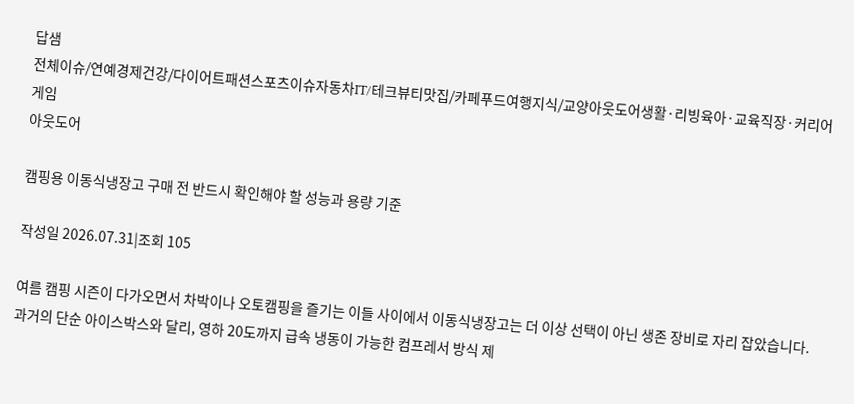답샘
전체이슈/연예경제건강/다이어트패션스포츠이슈자동차IT/테크뷰티맛집/카페푸드여행지식/교양아웃도어생활·리빙육아·교육직장·커리어게임
아웃도어

캠핑용 이동식냉장고 구매 전 반드시 확인해야 할 성능과 용량 기준

작성일 2026.07.31|조회 105

여름 캠핑 시즌이 다가오면서 차박이나 오토캠핑을 즐기는 이들 사이에서 이동식냉장고는 더 이상 선택이 아닌 생존 장비로 자리 잡았습니다. 과거의 단순 아이스박스와 달리, 영하 20도까지 급속 냉동이 가능한 컴프레서 방식 제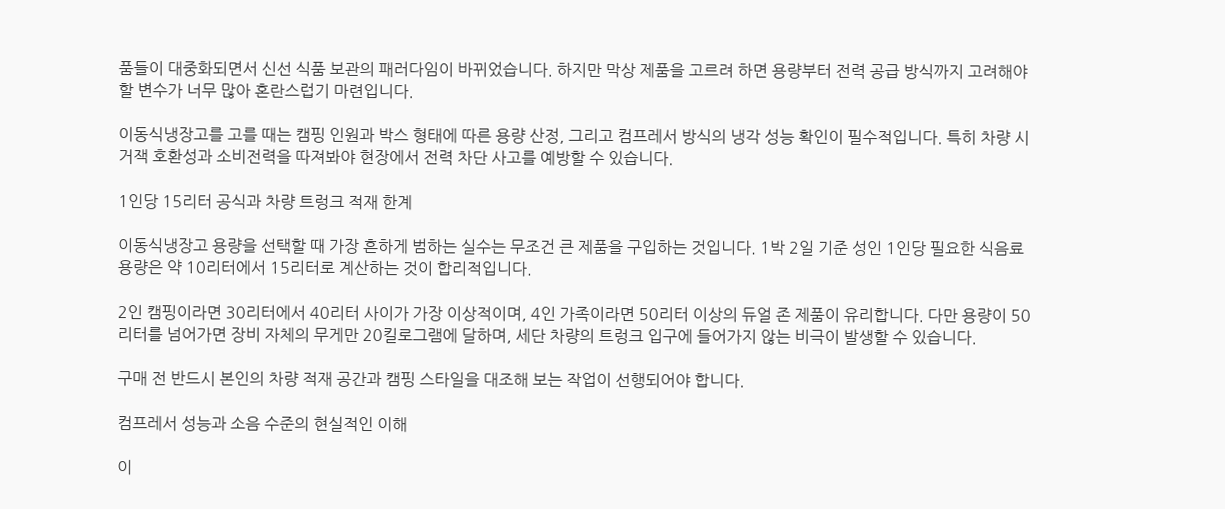품들이 대중화되면서 신선 식품 보관의 패러다임이 바뀌었습니다. 하지만 막상 제품을 고르려 하면 용량부터 전력 공급 방식까지 고려해야 할 변수가 너무 많아 혼란스럽기 마련입니다.

이동식냉장고를 고를 때는 캠핑 인원과 박스 형태에 따른 용량 산정, 그리고 컴프레서 방식의 냉각 성능 확인이 필수적입니다. 특히 차량 시거잭 호환성과 소비전력을 따져봐야 현장에서 전력 차단 사고를 예방할 수 있습니다.

1인당 15리터 공식과 차량 트렁크 적재 한계

이동식냉장고 용량을 선택할 때 가장 흔하게 범하는 실수는 무조건 큰 제품을 구입하는 것입니다. 1박 2일 기준 성인 1인당 필요한 식음료 용량은 약 10리터에서 15리터로 계산하는 것이 합리적입니다.

2인 캠핑이라면 30리터에서 40리터 사이가 가장 이상적이며, 4인 가족이라면 50리터 이상의 듀얼 존 제품이 유리합니다. 다만 용량이 50리터를 넘어가면 장비 자체의 무게만 20킬로그램에 달하며, 세단 차량의 트렁크 입구에 들어가지 않는 비극이 발생할 수 있습니다.

구매 전 반드시 본인의 차량 적재 공간과 캠핑 스타일을 대조해 보는 작업이 선행되어야 합니다.

컴프레서 성능과 소음 수준의 현실적인 이해

이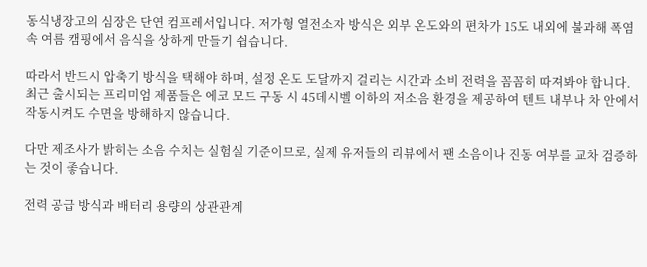동식냉장고의 심장은 단연 컴프레서입니다. 저가형 열전소자 방식은 외부 온도와의 편차가 15도 내외에 불과해 폭염 속 여름 캠핑에서 음식을 상하게 만들기 쉽습니다.

따라서 반드시 압축기 방식을 택해야 하며, 설정 온도 도달까지 걸리는 시간과 소비 전력을 꼼꼼히 따져봐야 합니다. 최근 출시되는 프리미엄 제품들은 에코 모드 구동 시 45데시벨 이하의 저소음 환경을 제공하여 텐트 내부나 차 안에서 작동시켜도 수면을 방해하지 않습니다.

다만 제조사가 밝히는 소음 수치는 실험실 기준이므로, 실제 유저들의 리뷰에서 팬 소음이나 진동 여부를 교차 검증하는 것이 좋습니다.

전력 공급 방식과 배터리 용량의 상관관계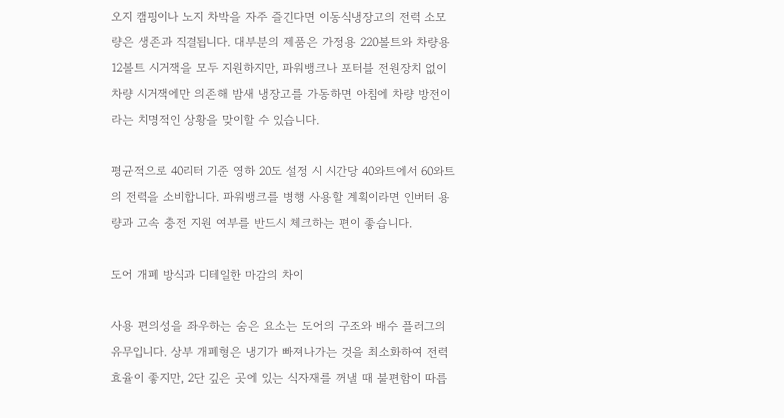오지 캠핑이나 노지 차박을 자주 즐긴다면 이동식냉장고의 전력 소모량은 생존과 직결됩니다. 대부분의 제품은 가정용 220볼트와 차량용 12볼트 시거잭을 모두 지원하지만, 파워뱅크나 포터블 전원장치 없이 차량 시거잭에만 의존해 밤새 냉장고를 가동하면 아침에 차량 방전이라는 치명적인 상황을 맞이할 수 있습니다.

평균적으로 40리터 기준 영하 20도 설정 시 시간당 40와트에서 60와트의 전력을 소비합니다. 파워뱅크를 병행 사용할 계획이라면 인버터 용량과 고속 충전 지원 여부를 반드시 체크하는 편이 좋습니다.

도어 개폐 방식과 디테일한 마감의 차이

사용 편의성을 좌우하는 숨은 요소는 도어의 구조와 배수 플러그의 유무입니다. 상부 개폐형은 냉기가 빠져나가는 것을 최소화하여 전력 효율이 좋지만, 2단 깊은 곳에 있는 식자재를 꺼낼 때 불편함이 따릅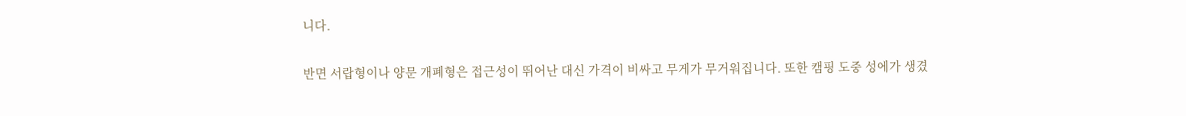니다.

반면 서랍형이나 양문 개폐형은 접근성이 뛰어난 대신 가격이 비싸고 무게가 무거워집니다. 또한 캠핑 도중 성에가 생겼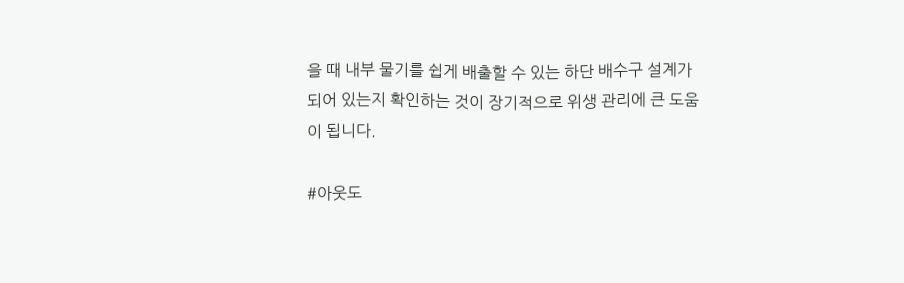을 때 내부 물기를 쉽게 배출할 수 있는 하단 배수구 설계가 되어 있는지 확인하는 것이 장기적으로 위생 관리에 큰 도움이 됩니다.

#아웃도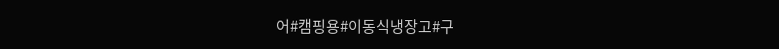어#캠핑용#이동식냉장고#구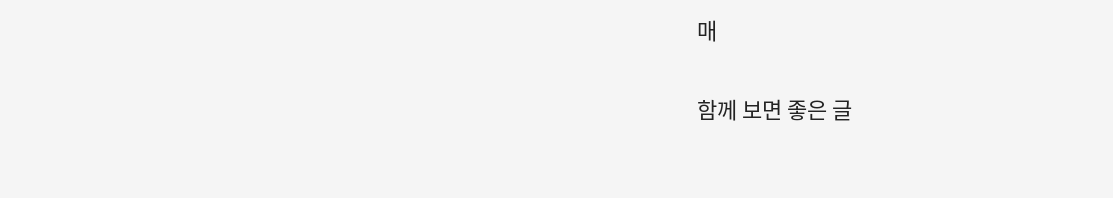매

함께 보면 좋은 글